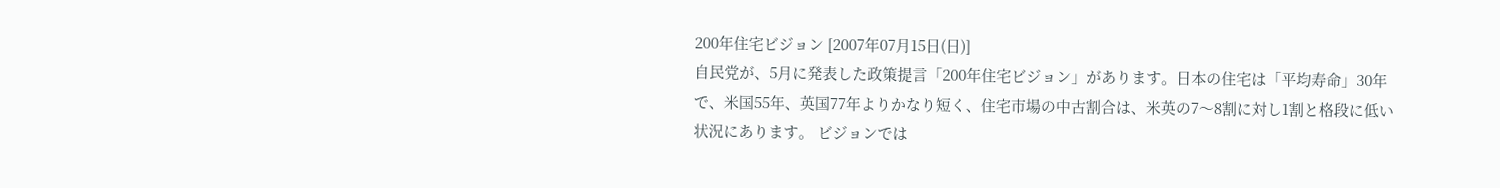200年住宅ビジョン [2007年07月15日(日)]
自民党が、5月に発表した政策提言「200年住宅ビジョン」があります。日本の住宅は「平均寿命」30年で、米国55年、英国77年よりかなり短く、住宅市場の中古割合は、米英の7〜8割に対し1割と格段に低い状況にあります。 ビジョンでは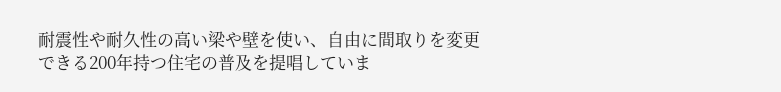耐震性や耐久性の高い梁や壁を使い、自由に間取りを変更できる200年持つ住宅の普及を提唱していま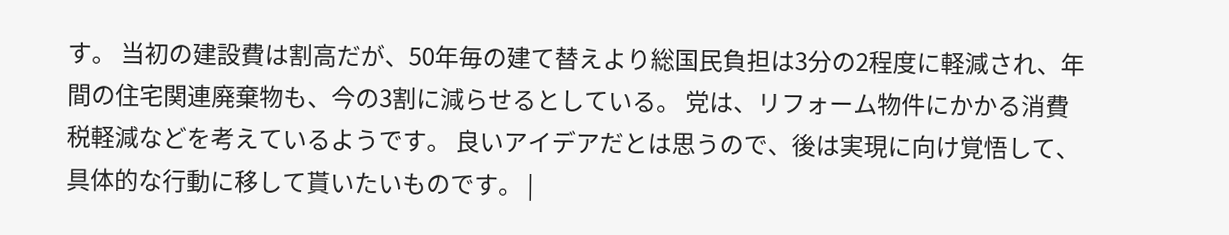す。 当初の建設費は割高だが、50年毎の建て替えより総国民負担は3分の2程度に軽減され、年間の住宅関連廃棄物も、今の3割に減らせるとしている。 党は、リフォーム物件にかかる消費税軽減などを考えているようです。 良いアイデアだとは思うので、後は実現に向け覚悟して、具体的な行動に移して貰いたいものです。 |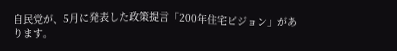自民党が、5月に発表した政策提言「200年住宅ビジョン」があります。